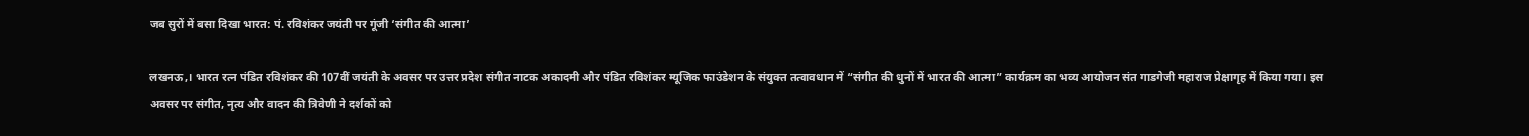जब सुरों में बसा दिखा भारत: पं. रविशंकर जयंती पर गूंजी ‘संगीत की आत्मा’

लखनऊ,। भारत रत्न पंडित रविशंकर की 107वीं जयंती के अवसर पर उत्तर प्रदेश संगीत नाटक अकादमी और पंडित रविशंकर म्यूजिक फाउंडेशन के संयुक्त तत्वावधान में “संगीत की धुनों में भारत की आत्मा” कार्यक्रम का भव्य आयोजन संत गाडगेजी महाराज प्रेक्षागृह में किया गया। इस अवसर पर संगीत, नृत्य और वादन की त्रिवेणी ने दर्शकों को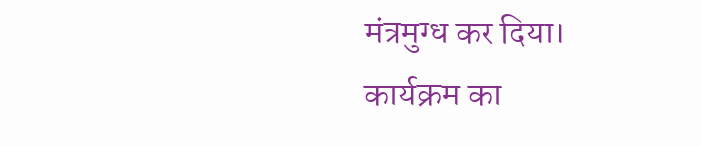मंत्रमुग्ध कर दिया।
कार्यक्रम का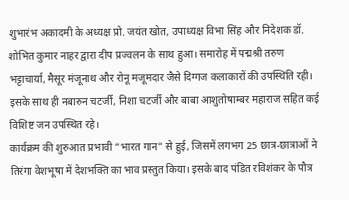शुभारंभ अकादमी के अध्यक्ष प्रो. जयंत खोत, उपाध्यक्ष विभा सिंह और निदेशक डॉ. शोभित कुमार नाहर द्वारा दीप प्रज्वलन के साथ हुआ। समारोह में पद्मश्री तरुण भट्टाचार्या, मैसूर मंजूनाथ और रोनू मजूमदार जैसे दिग्गज कलाकारों की उपस्थिति रही। इसके साथ ही नबारुन चटर्जी, निशा चटर्जी और बाबा आशुतोषाम्बर महाराज सहित कई विशिष्ट जन उपस्थित रहे।
कार्यक्रम की शुरुआत प्रभावी “भारत गान” से हुई, जिसमें लगभग 25 छात्र-छात्राओं ने तिरंगा वेशभूषा में देशभक्ति का भाव प्रस्तुत किया। इसके बाद पंडित रविशंकर के पौत्र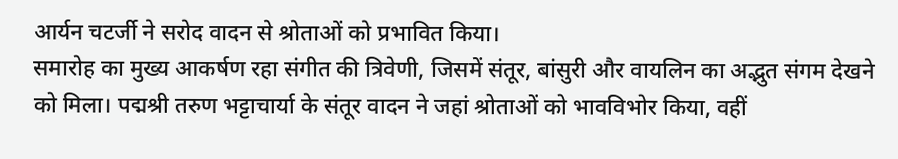आर्यन चटर्जी ने सरोद वादन से श्रोताओं को प्रभावित किया।
समारोह का मुख्य आकर्षण रहा संगीत की त्रिवेणी, जिसमें संतूर, बांसुरी और वायलिन का अद्भुत संगम देखने को मिला। पद्मश्री तरुण भट्टाचार्या के संतूर वादन ने जहां श्रोताओं को भावविभोर किया, वहीं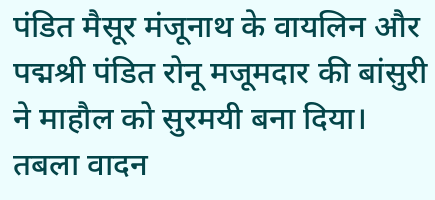पंडित मैसूर मंजूनाथ के वायलिन और पद्मश्री पंडित रोनू मजूमदार की बांसुरी ने माहौल को सुरमयी बना दिया। तबला वादन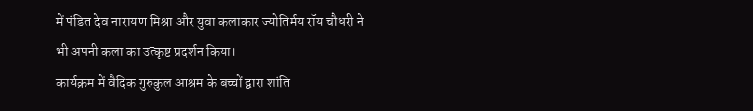में पंडित देव नारायण मिश्रा और युवा कलाकार ज्योतिर्मय रॉय चौधरी ने भी अपनी कला का उत्कृष्ट प्रदर्शन किया।
कार्यक्रम में वैदिक गुरुकुल आश्रम के बच्चों द्वारा शांति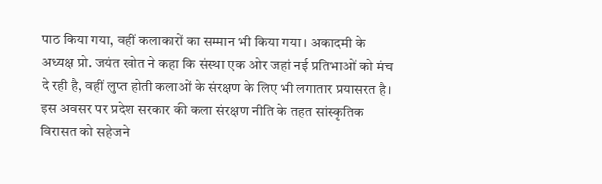पाठ किया गया, वहीं कलाकारों का सम्मान भी किया गया। अकादमी के अध्यक्ष प्रो. जयंत खोत ने कहा कि संस्था एक ओर जहां नई प्रतिभाओं को मंच दे रही है, वहीं लुप्त होती कलाओं के संरक्षण के लिए भी लगातार प्रयासरत है।
इस अवसर पर प्रदेश सरकार की कला संरक्षण नीति के तहत सांस्कृतिक विरासत को सहेजने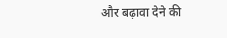और बढ़ावा देने की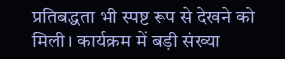प्रतिबद्धता भी स्पष्ट रूप से देखने को मिली। कार्यक्रम में बड़ी संख्या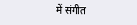में संगीत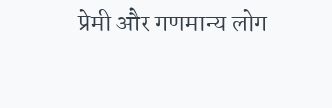प्रेमी और गणमान्य लोग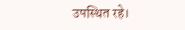उपस्थित रहे।